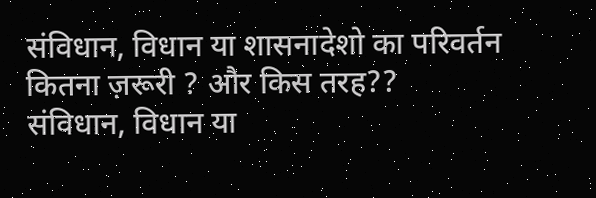संविधान, विधान या शासनादेशो का परिवर्तन कितना ज़रूरी ? और किस तरह??
संविधान, विधान या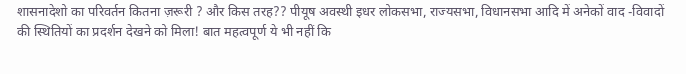शासनादेशो का परिवर्तन कितना ज़रूरी ? और किस तरह?? पीयूष अवस्थी इधर लोकसभा, राज्यसभा, विधानसभा आदि में अनेकों वाद -विवादों की स्थितियों का प्रदर्शन देखने को मिला! बात महत्वपूर्ण ये भी नहीं कि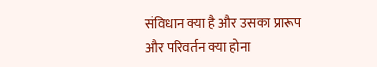संविधान क्या है और उसका प्रारूप और परिवर्तन क्या होना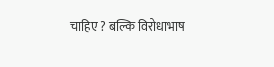चाहिए ? बल्कि विरोधाभाष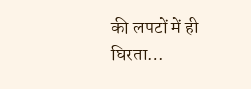की लपटों में ही घिरता…